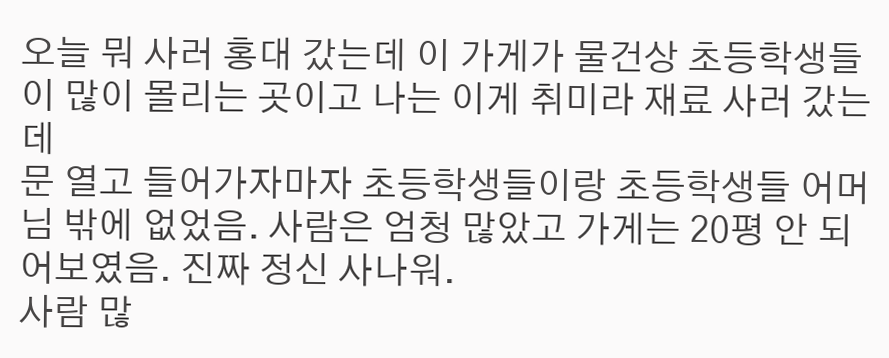오늘 뭐 사러 홍대 갔는데 이 가게가 물건상 초등학생들이 많이 몰리는 곳이고 나는 이게 취미라 재료 사러 갔는데
문 열고 들어가자마자 초등학생들이랑 초등학생들 어머님 밖에 없었음. 사람은 엄청 많았고 가게는 20평 안 되어보였음. 진짜 정신 사나워.
사람 많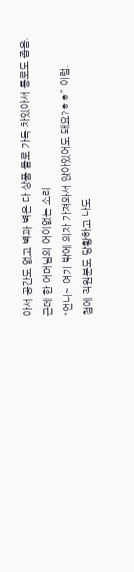아서 공간도 없고 벽과 벽은 다 상품 들로 가득 차있아서 통로도 좁음.
근데 한 어머님의 어이없는 소리
“언니~ 여기 밖에 의자 가져와서 앉아있어도 돼요?ㅎㅎ” 이럼.
첨에 직원분도 당황하고 나도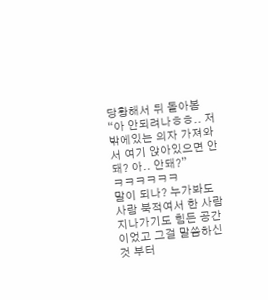당황해서 뒤 돌아봄
“아 안되려나ㅎㅎ.. 저 밖에있는 의자 가져와서 여기 앉아있으면 안돼? 아.. 안돼?”
ㅋㅋㅋㅋㅋㅋ
말이 되나? 누가봐도 사람 북적여서 한 사람 지나가기도 힘든 공간이었고 그걸 말씀하신 것 부터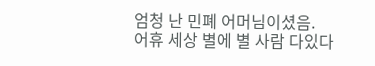엄청 난 민폐 어머님이셨음.
어휴 세상 별에 별 사람 다있다